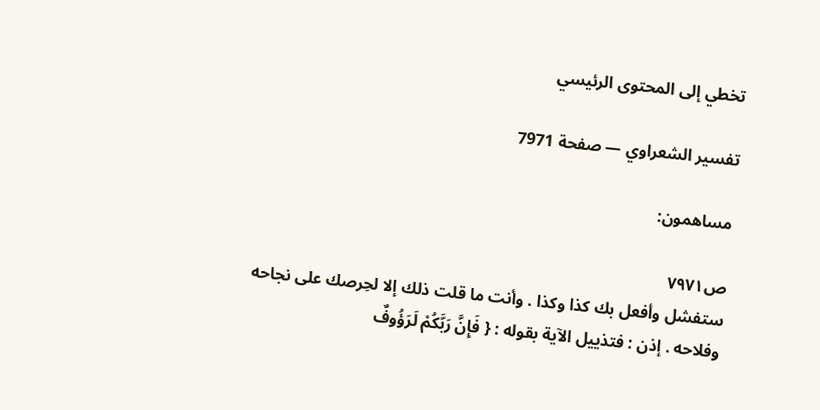تخطي إلى المحتوى الرئيسي

تفسير الشعراوي — صفحة 7971

مساهمون:

ص٧٩٧١
ستفشل وأفعل بك كذا وكذا . وأنت ما قلت ذلك إلا لحِرصك على نجاحه وفلاحه . إذن : فتذييل الآية بقوله : { فَإِنَّ رَبَّكُمْ لَرَؤُوفٌ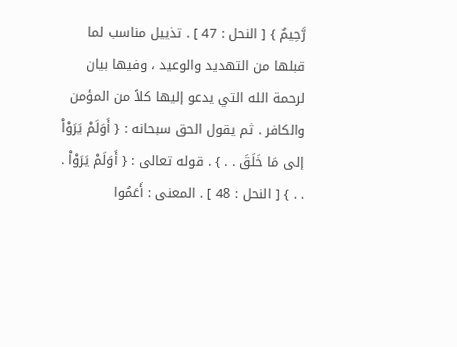رَّحِيمٌ } [ النحل : 47 ] . تذييل مناسب لما قبلها من التهديد والوعيد ، وفيها بيان لرحمة الله التي يدعو إليها كلاً من المؤمن والكافر . ثم يقول الحق سبحانه : { أَوَلَمْ يَرَوْاْ إلى مَا خَلَقَ . . } . قوله تعالى : { أَوَلَمْ يَرَوْاْ . . . } [ النحل : 48 ] . المعنى : أَعَمُوا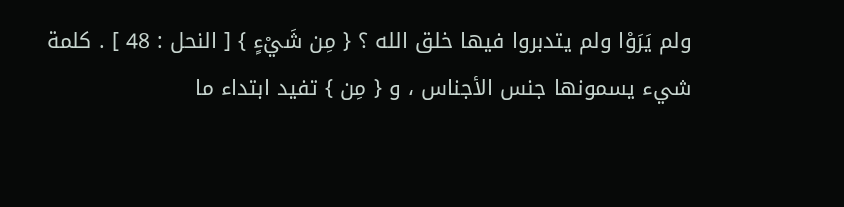ولم يَرَوْا ولم يتدبروا فيها خلق الله ؟ { مِن شَيْءٍ } [ النحل : 48 ] . كلمة شيء يسمونها جنس الأجناس ، و { مِن } تفيد ابتداء ما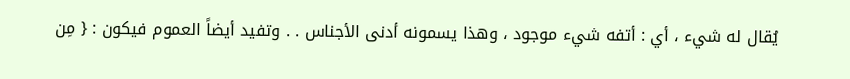يُقال له شيء ، أي : أتفه شيء موجود ، وهذا يسمونه أدنى الأجناس . . وتفيد أيضاً العموم فيكون : { مِن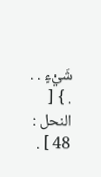شَيْءٍ . . . } [ النحل : 48 ] .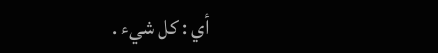أي : كل شيء .